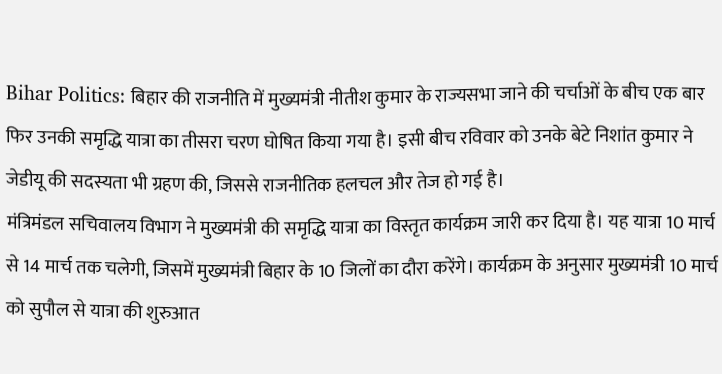Bihar Politics: बिहार की राजनीति में मुख्यमंत्री नीतीश कुमार के राज्यसभा जाने की चर्चाओं के बीच एक बार फिर उनकी समृद्धि यात्रा का तीसरा चरण घोषित किया गया है। इसी बीच रविवार को उनके बेटे निशांत कुमार ने जेडीयू की सदस्यता भी ग्रहण की, जिससे राजनीतिक हलचल और तेज हो गई है।
मंत्रिमंडल सचिवालय विभाग ने मुख्यमंत्री की समृद्धि यात्रा का विस्तृत कार्यक्रम जारी कर दिया है। यह यात्रा 10 मार्च से 14 मार्च तक चलेगी, जिसमें मुख्यमंत्री बिहार के 10 जिलों का दौरा करेंगे। कार्यक्रम के अनुसार मुख्यमंत्री 10 मार्च को सुपौल से यात्रा की शुरुआत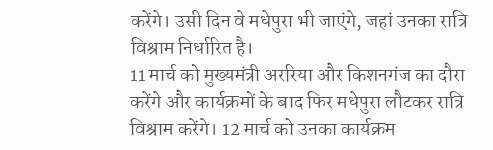करेंगे। उसी दिन वे मधेपुरा भी जाएंगे, जहां उनका रात्रि विश्राम निर्धारित है।
11 मार्च को मुख्यमंत्री अररिया और किशनगंज का दौरा करेंगे और कार्यक्रमों के बाद फिर मधेपुरा लौटकर रात्रि विश्राम करेंगे। 12 मार्च को उनका कार्यक्रम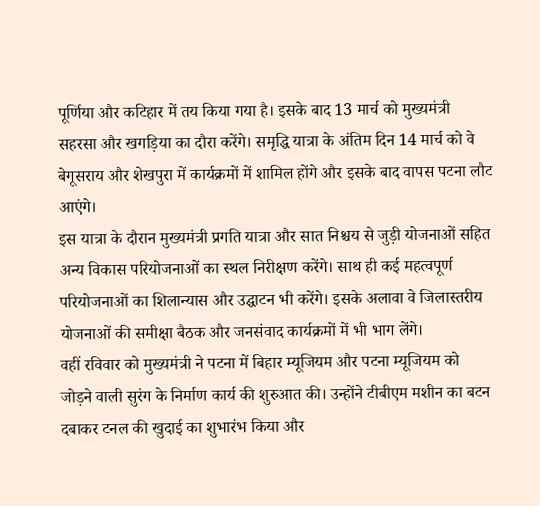पूर्णिया और कटिहार में तय किया गया है। इसके बाद 13 मार्च को मुख्यमंत्री सहरसा और खगड़िया का दौरा करेंगे। समृद्धि यात्रा के अंतिम दिन 14 मार्च को वे बेगूसराय और शेखपुरा में कार्यक्रमों में शामिल होंगे और इसके बाद वापस पटना लौट आएंगे।
इस यात्रा के दौरान मुख्यमंत्री प्रगति यात्रा और सात निश्चय से जुड़ी योजनाओं सहित अन्य विकास परियोजनाओं का स्थल निरीक्षण करेंगे। साथ ही कई महत्वपूर्ण परियोजनाओं का शिलान्यास और उद्घाटन भी करेंगे। इसके अलावा वे जिलास्तरीय योजनाओं की समीक्षा बैठक और जनसंवाद कार्यक्रमों में भी भाग लेंगे।
वहीं रविवार को मुख्यमंत्री ने पटना में बिहार म्यूजियम और पटना म्यूजियम को जोड़ने वाली सुरंग के निर्माण कार्य की शुरुआत की। उन्होंने टीबीएम मशीन का बटन दबाकर टनल की खुदाई का शुभारंभ किया और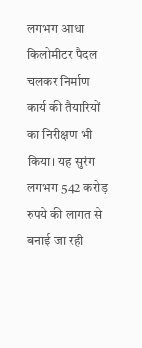लगभग आधा किलोमीटर पैदल चलकर निर्माण कार्य की तैयारियों का निरीक्षण भी किया। यह सुरंग लगभग 542 करोड़ रुपये की लागत से बनाई जा रही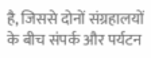है, जिससे दोनों संग्रहालयों के बीच संपर्क और पर्यटन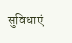सुविधाएं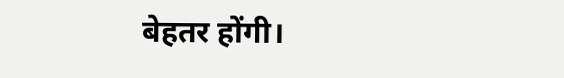बेहतर होंगी।